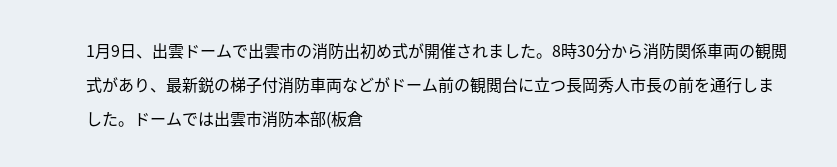1月9日、出雲ドームで出雲市の消防出初め式が開催されました。8時30分から消防関係車両の観閲式があり、最新鋭の梯子付消防車両などがドーム前の観閲台に立つ長岡秀人市長の前を通行しました。ドームでは出雲市消防本部(板倉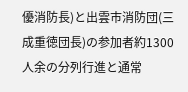優消防長)と出雲市消防団(三成重徳団長)の参加者約1300人余の分列行進と通常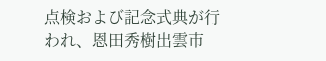点検および記念式典が行われ、恩田秀樹出雲市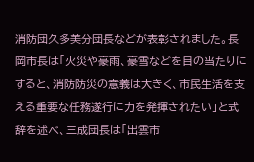消防団久多美分団長などが表彰されました。長岡市長は「火災や豪雨、豪雪などを目の当たりにすると、消防防災の意義は大きく、市民生活を支える重要な任務遂行に力を発揮されたい」と式辞を述べ、三成団長は「出雲市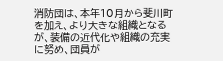消防団は、本年10月から斐川町を加え、より大きな組織となるが、装備の近代化や組織の充実に努め、団員が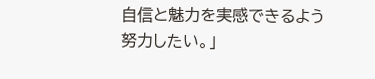自信と魅力を実感できるよう努力したい。」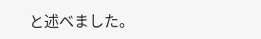と述べました。